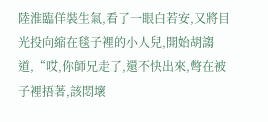陸淮臨佯裝生氣,看了一眼白若安,又將目光投向縮在毯子裡的小人兒,開始胡謅道,“哎,你師兄走了,還不快出來,彆在被子裡捂著,該悶壞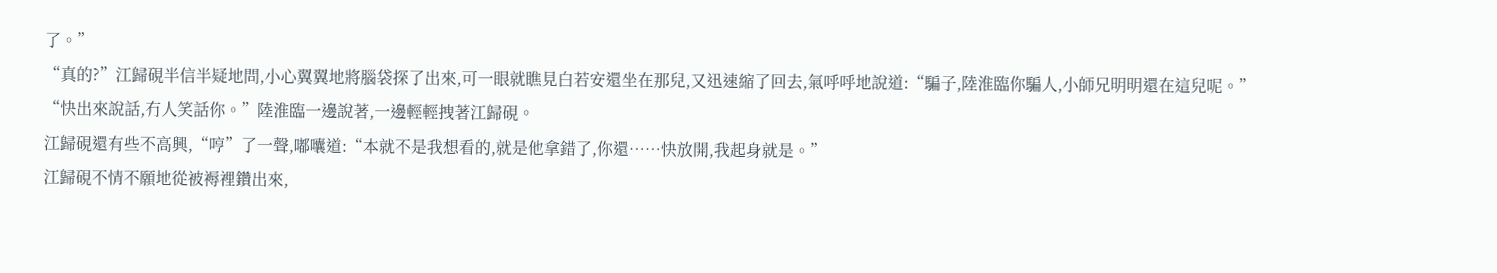了。”
“真的?”江歸硯半信半疑地問,小心翼翼地將腦袋探了出來,可一眼就瞧見白若安還坐在那兒,又迅速縮了回去,氣呼呼地說道:“騙子,陸淮臨你騙人,小師兄明明還在這兒呢。”
“快出來說話,冇人笑話你。”陸淮臨一邊說著,一邊輕輕拽著江歸硯。
江歸硯還有些不高興,“哼”了一聲,嘟囔道:“本就不是我想看的,就是他拿錯了,你還……快放開,我起身就是。”
江歸硯不情不願地從被褥裡鑽出來,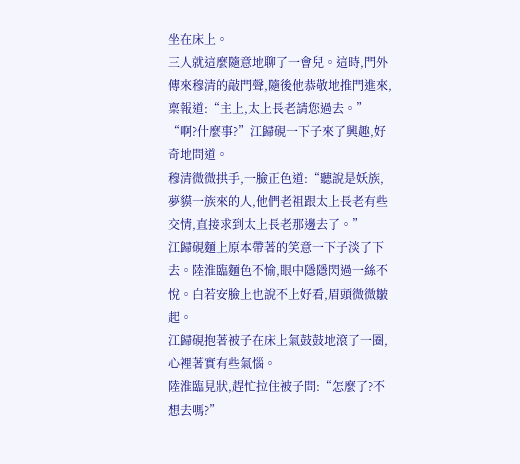坐在床上。
三人就這麼隨意地聊了一會兒。這時,門外傳來穆清的敲門聲,隨後他恭敬地推門進來,稟報道:“主上,太上長老請您過去。”
“啊?什麼事?”江歸硯一下子來了興趣,好奇地問道。
穆清微微拱手,一臉正色道:“聽說是妖族,夢貘一族來的人,他們老祖跟太上長老有些交情,直接求到太上長老那邊去了。”
江歸硯麵上原本帶著的笑意一下子淡了下去。陸淮臨麵色不愉,眼中隱隱閃過一絲不悅。白若安臉上也說不上好看,眉頭微微皺起。
江歸硯抱著被子在床上氣鼓鼓地滾了一圈,心裡著實有些氣惱。
陸淮臨見狀,趕忙拉住被子問:“怎麼了?不想去嗎?”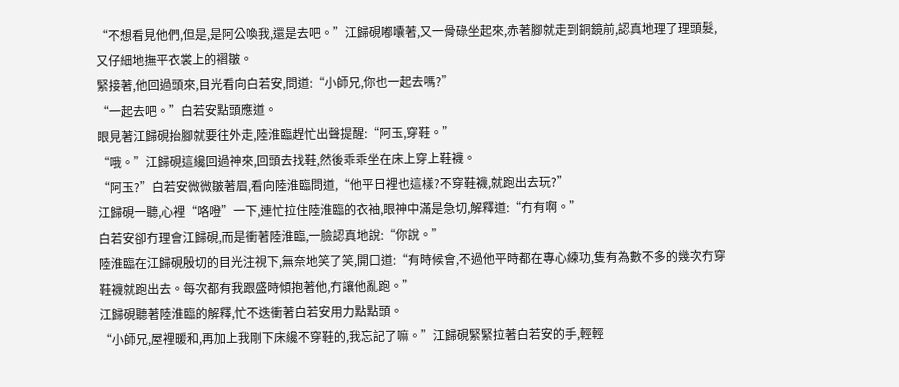“不想看見他們,但是,是阿公喚我,還是去吧。”江歸硯嘟囔著,又一骨碌坐起來,赤著腳就走到銅鏡前,認真地理了理頭髮,又仔細地撫平衣裳上的褶皺。
緊接著,他回過頭來,目光看向白若安,問道:“小師兄,你也一起去嗎?”
“一起去吧。”白若安點頭應道。
眼見著江歸硯抬腳就要往外走,陸淮臨趕忙出聲提醒:“阿玉,穿鞋。”
“哦。”江歸硯這纔回過神來,回頭去找鞋,然後乖乖坐在床上穿上鞋襪。
“阿玉?”白若安微微皺著眉,看向陸淮臨問道,“他平日裡也這樣?不穿鞋襪,就跑出去玩?”
江歸硯一聽,心裡“咯噔”一下,連忙拉住陸淮臨的衣袖,眼神中滿是急切,解釋道:“冇有啊。”
白若安卻冇理會江歸硯,而是衝著陸淮臨,一臉認真地說:“你說。”
陸淮臨在江歸硯殷切的目光注視下,無奈地笑了笑,開口道:“有時候會,不過他平時都在專心練功,隻有為數不多的幾次冇穿鞋襪就跑出去。每次都有我跟盛時傾抱著他,冇讓他亂跑。”
江歸硯聽著陸淮臨的解釋,忙不迭衝著白若安用力點點頭。
“小師兄,屋裡暖和,再加上我剛下床纔不穿鞋的,我忘記了嘛。”江歸硯緊緊拉著白若安的手,輕輕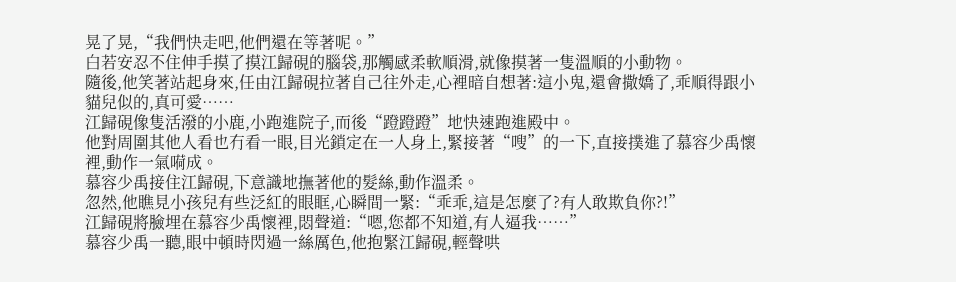晃了晃,“我們快走吧,他們還在等著呢。”
白若安忍不住伸手摸了摸江歸硯的腦袋,那觸感柔軟順滑,就像摸著一隻溫順的小動物。
隨後,他笑著站起身來,任由江歸硯拉著自己往外走,心裡暗自想著:這小鬼,還會撒嬌了,乖順得跟小貓兒似的,真可愛……
江歸硯像隻活潑的小鹿,小跑進院子,而後“蹬蹬蹬”地快速跑進殿中。
他對周圍其他人看也冇看一眼,目光鎖定在一人身上,緊接著“嗖”的一下,直接撲進了慕容少禹懷裡,動作一氣嗬成。
慕容少禹接住江歸硯,下意識地撫著他的髮絲,動作溫柔。
忽然,他瞧見小孩兒有些泛紅的眼眶,心瞬間一緊:“乖乖,這是怎麼了?有人敢欺負你?!”
江歸硯將臉埋在慕容少禹懷裡,悶聲道:“嗯,您都不知道,有人逼我……”
慕容少禹一聽,眼中頓時閃過一絲厲色,他抱緊江歸硯,輕聲哄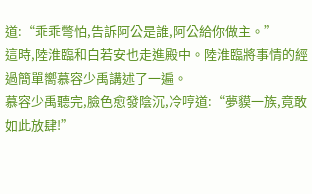道:“乖乖彆怕,告訴阿公是誰,阿公給你做主。”
這時,陸淮臨和白若安也走進殿中。陸淮臨將事情的經過簡單嚮慕容少禹講述了一遍。
慕容少禹聽完,臉色愈發陰沉,冷哼道:“夢貘一族,竟敢如此放肆!”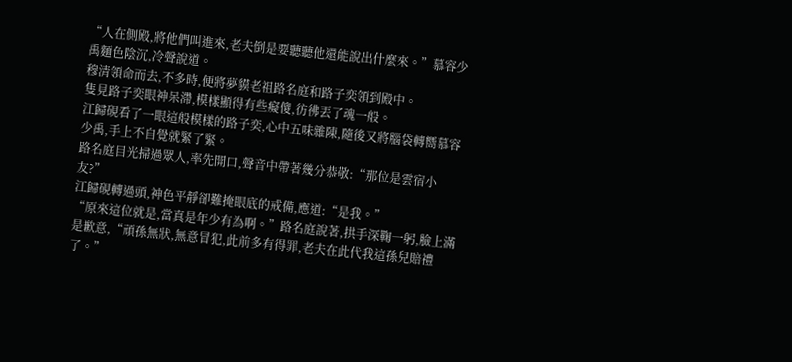“人在側殿,將他們叫進來,老夫倒是要聽聽他還能說出什麼來。”慕容少禹麵色陰沉,冷聲說道。
穆清領命而去,不多時,便將夢貘老祖路名庭和路子奕領到殿中。
隻見路子奕眼神呆滯,模樣顯得有些癡傻,彷彿丟了魂一般。
江歸硯看了一眼這般模樣的路子奕,心中五味雜陳,隨後又將腦袋轉嚮慕容少禹,手上不自覺就緊了緊。
路名庭目光掃過眾人,率先開口,聲音中帶著幾分恭敬:“那位是雲宿小友?”
江歸硯轉過頭,神色平靜卻難掩眼底的戒備,應道:“是我。”
“原來這位就是,當真是年少有為啊。”路名庭說著,拱手深鞠一躬,臉上滿是歉意,“頑孫無狀,無意冒犯,此前多有得罪,老夫在此代我這孫兒賠禮了。”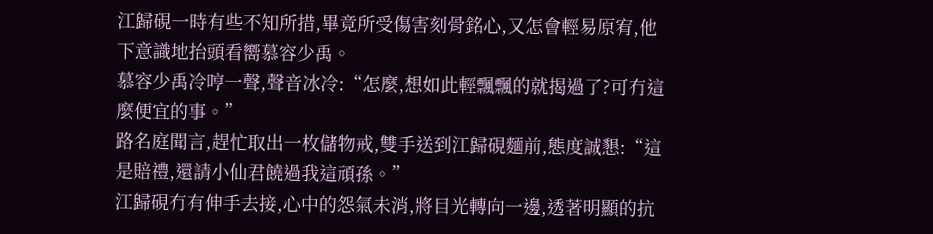江歸硯一時有些不知所措,畢竟所受傷害刻骨銘心,又怎會輕易原宥,他下意識地抬頭看嚮慕容少禹。
慕容少禹冷哼一聲,聲音冰冷:“怎麼,想如此輕飄飄的就揭過了?可冇這麼便宜的事。”
路名庭聞言,趕忙取出一枚儲物戒,雙手送到江歸硯麵前,態度誠懇:“這是賠禮,還請小仙君饒過我這頑孫。”
江歸硯冇有伸手去接,心中的怨氣未消,將目光轉向一邊,透著明顯的抗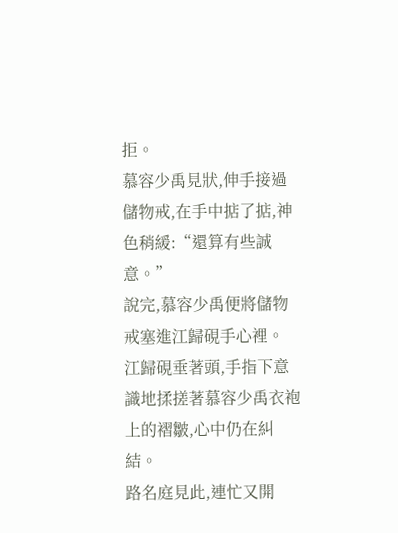拒。
慕容少禹見狀,伸手接過儲物戒,在手中掂了掂,神色稍緩:“還算有些誠意。”
說完,慕容少禹便將儲物戒塞進江歸硯手心裡。
江歸硯垂著頭,手指下意識地揉搓著慕容少禹衣袍上的褶皺,心中仍在糾結。
路名庭見此,連忙又開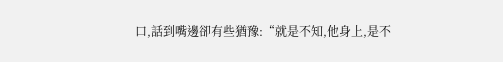口,話到嘴邊卻有些猶豫:“就是不知,他身上,是不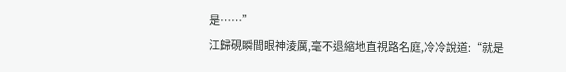是……”
江歸硯瞬間眼神淩厲,毫不退縮地直視路名庭,冷冷說道:“就是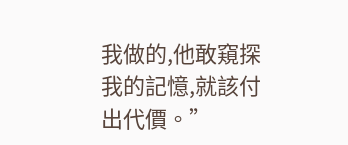我做的,他敢窺探我的記憶,就該付出代價。”